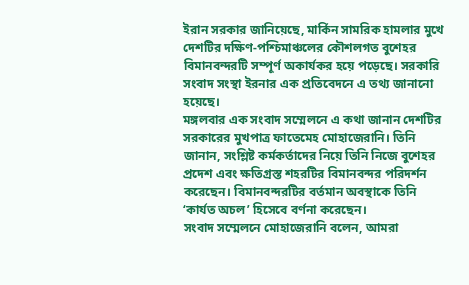ইরান সরকার জানিয়েছে, মার্কিন সামরিক হামলার মুখে দেশটির দক্ষিণ-পশ্চিমাঞ্চলের কৌশলগত বুশেহর বিমানবন্দরটি সম্পূর্ণ অকার্যকর হয়ে পড়েছে। সরকারি সংবাদ সংস্থা ইরনার এক প্রতিবেদনে এ তথ্য জানানো হয়েছে।
মঙ্গলবার এক সংবাদ সম্মেলনে এ কথা জানান দেশটির সরকারের মুখপাত্র ফাতেমেহ মোহাজেরানি। তিনি জানান, সংশ্লিষ্ট কর্মকর্তাদের নিয়ে তিনি নিজে বুশেহর প্রদেশ এবং ক্ষতিগ্রস্ত শহরটির বিমানবন্দর পরিদর্শন করেছেন। বিমানবন্দরটির বর্তমান অবস্থাকে তিনি ‘কার্যত অচল’ হিসেবে বর্ণনা করেছেন।
সংবাদ সম্মেলনে মোহাজেরানি বলেন, আমরা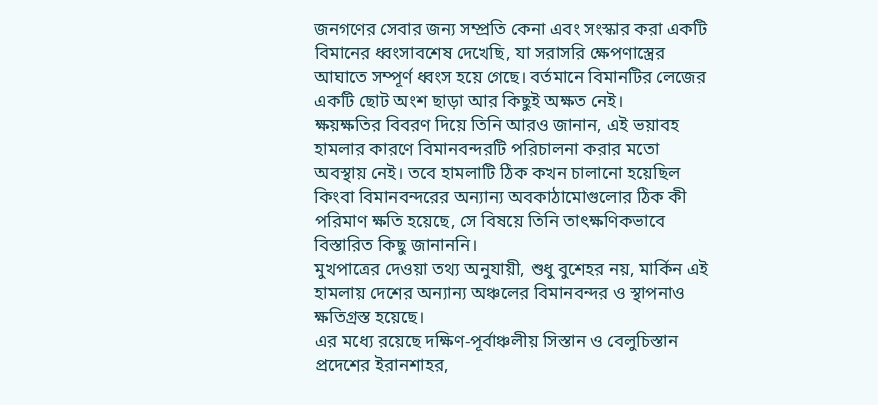জনগণের সেবার জন্য সম্প্রতি কেনা এবং সংস্কার করা একটি বিমানের ধ্বংসাবশেষ দেখেছি, যা সরাসরি ক্ষেপণাস্ত্রের আঘাতে সম্পূর্ণ ধ্বংস হয়ে গেছে। বর্তমানে বিমানটির লেজের একটি ছোট অংশ ছাড়া আর কিছুই অক্ষত নেই।
ক্ষয়ক্ষতির বিবরণ দিয়ে তিনি আরও জানান, এই ভয়াবহ হামলার কারণে বিমানবন্দরটি পরিচালনা করার মতো অবস্থায় নেই। তবে হামলাটি ঠিক কখন চালানো হয়েছিল কিংবা বিমানবন্দরের অন্যান্য অবকাঠামোগুলোর ঠিক কী পরিমাণ ক্ষতি হয়েছে, সে বিষয়ে তিনি তাৎক্ষণিকভাবে বিস্তারিত কিছু জানাননি।
মুখপাত্রের দেওয়া তথ্য অনুযায়ী, শুধু বুশেহর নয়, মার্কিন এই হামলায় দেশের অন্যান্য অঞ্চলের বিমানবন্দর ও স্থাপনাও ক্ষতিগ্রস্ত হয়েছে।
এর মধ্যে রয়েছে দক্ষিণ-পূর্বাঞ্চলীয় সিস্তান ও বেলুচিস্তান প্রদেশের ইরানশাহর,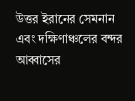উত্তর ইরানের সেমনান এবং দক্ষিণাঞ্চলের বন্দর আব্বাসের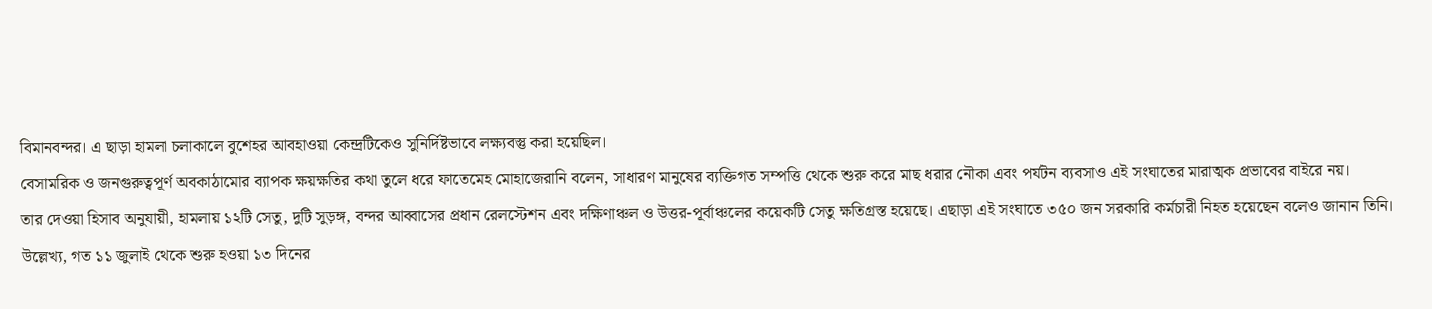বিমানবন্দর। এ ছাড়া হামলা চলাকালে বুশেহর আবহাওয়া কেন্দ্রটিকেও সুনির্দিষ্টভাবে লক্ষ্যবস্তু করা হয়েছিল।
বেসামরিক ও জনগুরুত্বপূর্ণ অবকাঠামোর ব্যাপক ক্ষয়ক্ষতির কথা তুলে ধরে ফাতেমেহ মোহাজেরানি বলেন, সাধারণ মানুষের ব্যক্তিগত সম্পত্তি থেকে শুরু করে মাছ ধরার নৌকা এবং পর্যটন ব্যবসাও এই সংঘাতের মারাত্মক প্রভাবের বাইরে নয়।
তার দেওয়া হিসাব অনুযায়ী, হামলায় ১২টি সেতু, দুটি সুড়ঙ্গ, বন্দর আব্বাসের প্রধান রেলস্টেশন এবং দক্ষিণাঞ্চল ও উত্তর-পূর্বাঞ্চলের কয়েকটি সেতু ক্ষতিগ্রস্ত হয়েছে। এছাড়া এই সংঘাতে ৩৫০ জন সরকারি কর্মচারী নিহত হয়েছেন বলেও জানান তিনি। উল্লেখ্য, গত ১১ জুলাই থেকে শুরু হওয়া ১৩ দিনের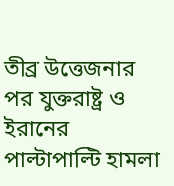তীব্র উত্তেজনার পর যুক্তরাষ্ট্র ও ইরানের পাল্টাপাল্টি হামলা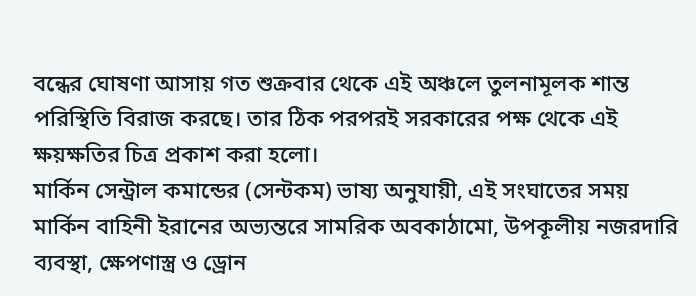বন্ধের ঘোষণা আসায় গত শুক্রবার থেকে এই অঞ্চলে তুলনামূলক শান্ত পরিস্থিতি বিরাজ করছে। তার ঠিক পরপরই সরকারের পক্ষ থেকে এই ক্ষয়ক্ষতির চিত্র প্রকাশ করা হলো।
মার্কিন সেন্ট্রাল কমান্ডের (সেন্টকম) ভাষ্য অনুযায়ী, এই সংঘাতের সময় মার্কিন বাহিনী ইরানের অভ্যন্তরে সামরিক অবকাঠামো, উপকূলীয় নজরদারি ব্যবস্থা, ক্ষেপণাস্ত্র ও ড্রোন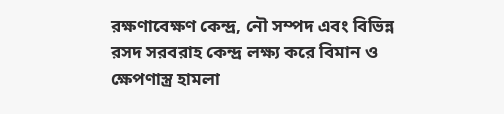রক্ষণাবেক্ষণ কেন্দ্র, নৌ সম্পদ এবং বিভিন্ন রসদ সরবরাহ কেন্দ্র লক্ষ্য করে বিমান ও ক্ষেপণাস্ত্র হামলা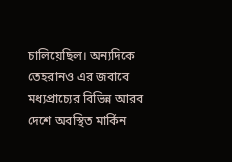চালিয়েছিল। অন্যদিকে তেহরানও এর জবাবে মধ্যপ্রাচ্যের বিভিন্ন আরব দেশে অবস্থিত মার্কিন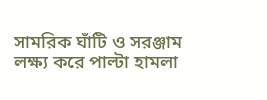সামরিক ঘাঁটি ও সরঞ্জাম লক্ষ্য করে পাল্টা হামলা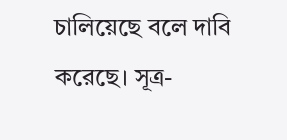চালিয়েছে বলে দাবি করেছে। সূত্র-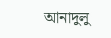আনাদুলু